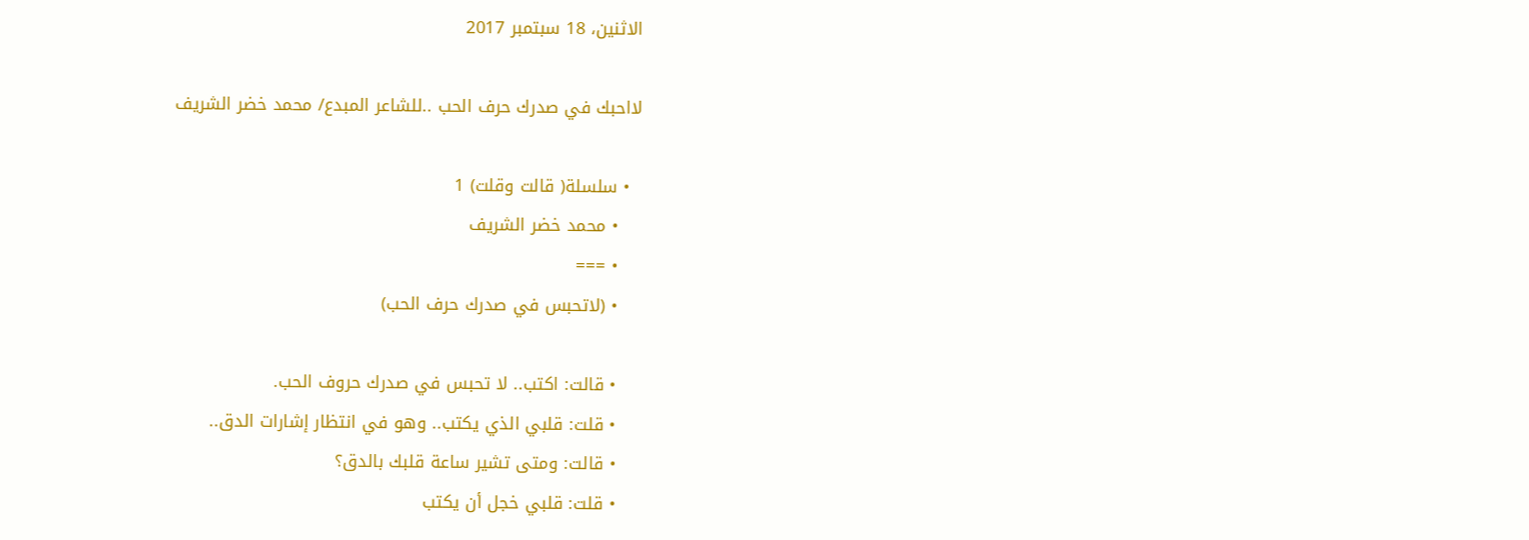الاثنين، 18 سبتمبر 2017

لااحبك في صدرك حرف الحب ..للشاعر المبدع/ محمد خضر الشريف

  • سلسلة( قالت وقلت) 1
    • محمد خضر الشريف
    • ===
    • (لاتحبس في صدرك حرف الحب)

    • قالت: اكتب.. لا تحبس في صدرك حروف الحب.
    • قلت: قلبي الذي يكتب.. وهو في انتظار إشارات الدق..
    • قالت: ومتى تشير ساعة قلبك بالدق؟
    • قلت: قلبي خجل أن يكتب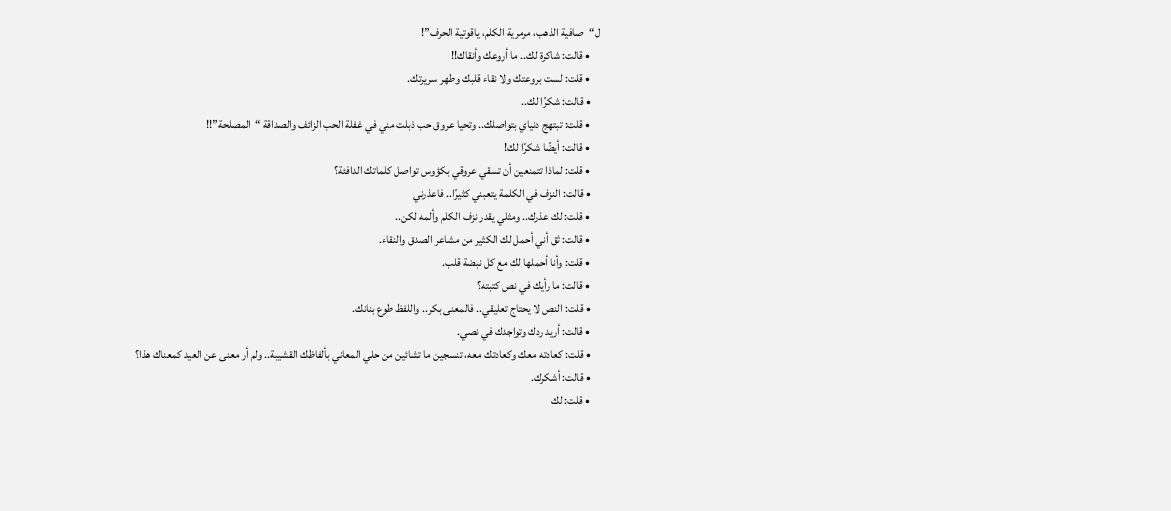ل“صافية الذهب، مرمرية الكلم، ياقوتية الحرف”!
    • قالت: شاكرة لك.. ما أروعك وأنقاك!!
    • قلت: لست بروعتك ولا نقاء قلبك وطهر سريرتك.
    • قالت: شكرًا لك..
    • قلت: تبتهج دنياي بتواصلك.. وتحيا عروق حب ذبلت مني في غفلة الحب الزائف والصداقة “المصلحة”!!
    • قالت: أيضًا شكرًا لك!
    • قلت: لماذا تتمنعين أن تسقي عروقي بكؤوس تواصل كلماتك الدافئة؟
    • قالت: النزف في الكلمة يتعبني كثيرًا.. فاعذرني
    • قلت: لك عذرك.. ومثلي يقدر نزف الكلم وألمه لكن..
    • قالت: ثق أني أحمل لك الكثير من مشاعر الصدق والنقاء.
    • قلت: وأنا أحملها لك مع كل نبضة قلب.
    • قالت: ما رأيك في نص كتبته؟
    • قلت: النص لا يحتاج تعليقي.. فالمعنى بكر.. واللفظ طوع بنانك.
    • قالت: أريد ردك وتواجدك في نصي.
    • قلت: كعادته معك وكعادتك معه، تنسجين ما تشائين من حلي المعاني بألفاظك القشيبة.. ولم أر معنى عن العيد كمعناك هذا؟
    • قالت: أشكرك.
    • قلت: لك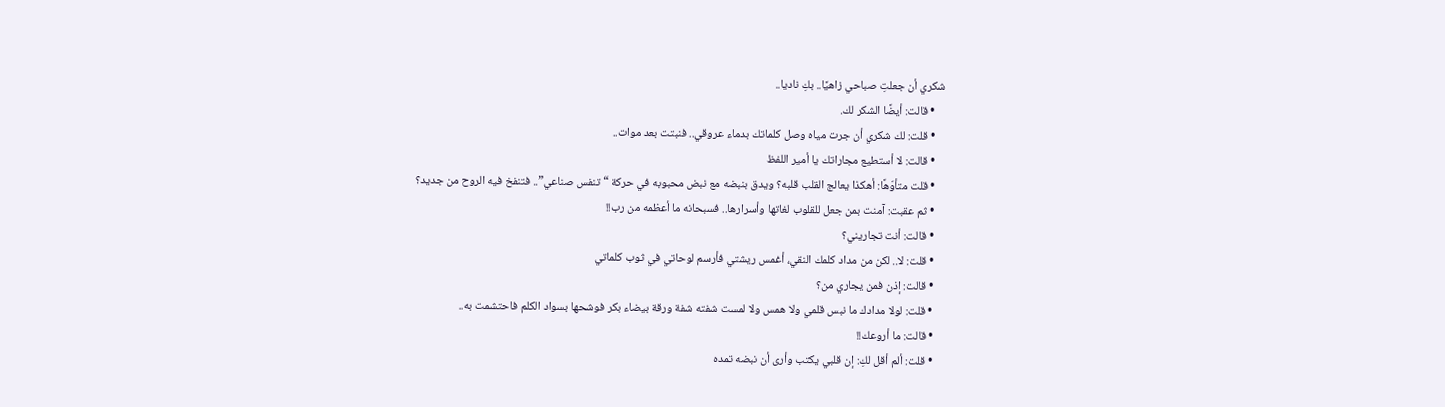شكري أن جعلتِ صباحي زاهيًا.. بكِ ناديا..
    • قالت: أيضًا الشكر لك.
    • قلت: لك شكري أن جرت مياه وصل كلماتك بدماء عروقي.. فنبتت بعد موات..
    • قالت: لا أستطيع مجاراتك يا أمير اللفظ
    • قلت متأوّهًا: أهكذا يعالج القلب قلبه؟ ويدق بنبضه مع نبض محبوبه في حركة “تنفس صناعي”.. فتنفخ فيه الروح من جديد؟
    • ثم عقبت: آمنت بمن جعل للقلوب لغاتها وأسرارها.. فسبحانه ما أعظمه من رب!!
    • قالت: أنت تجاريني؟
    • قلت: لا.. لكن من مداد كلمك النقي، أغمس ريشتي فأرسم لوحاتي في ثوب كلماتي
    • قالت: إذن فمن يجاري من؟
    • قلت: لولا مدادك ما نبس قلمي ولا همس ولا لمست شفته شفة ورقة بيضاء بكر فوشحها بسواد الكلم فاحتشمت به..
    • قالت: ما أروعك!!
    • قلت: ألم أقل لكِ: إن قلبي يكتب وأرى أن نبضه تمده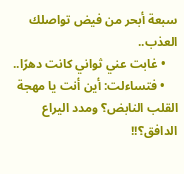سبعة أبحر من فيض تواصلك العذب..
    • غابت عني ثواني كانت دهرًا..
    • فتساءلت: أين أنت يا مهجة القلب النابض؟ ومدد اليراع الدافق؟!!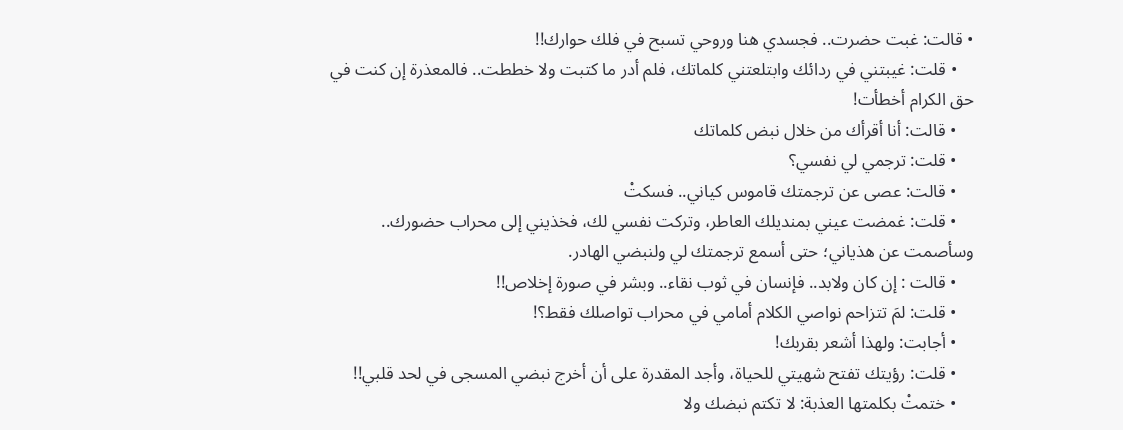• قالت: غبت حضرت.. فجسدي هنا وروحي تسبح في فلك حوارك!!
    • قلت: غيبتني في ردائك وابتلعتني كلماتك، فلم أدر ما كتبت ولا خططت.. فالمعذرة إن كنت في حق الكرام أخطأت!
    • قالت: أنا أقرأك من خلال نبض كلماتك
    • قلت: ترجمي لي نفسي؟
    • قالت: عصى عن ترجمتك قاموس كياني.. فسكتْ
    • قلت: غمضت عيني بمنديلك العاطر، وتركت نفسي لك، فخذيني إلى محراب حضورك.. وسأصمت عن هذياني؛ حتى أسمع ترجمتك لي ولنبضي الهادر.
    • قالت : إن كان ولابد.. فإنسان في ثوب نقاء.. وبشر في صورة إخلاص!!
    • قلت: لمَ تتزاحم نواصي الكلام أمامي في محراب تواصلك فقط؟!
    • أجابت: ولهذا أشعر بقربك!
    • قلت: رؤيتك تفتح شهيتي للحياة، وأجد المقدرة على أن أخرج نبضي المسجى في لحد قلبي!!
    • ختمتْ بكلمتها العذبة: لا تكتم نبضك ولا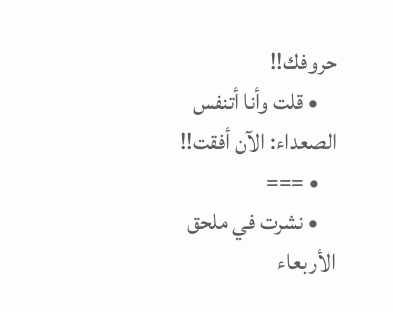حروفك!!
    • قلت وأنا أتنفس الصعداء: الآن أفقت!!
    • ===
    • نشرت في ملحق الأربعاء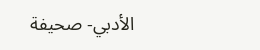الأدبي- صحيفة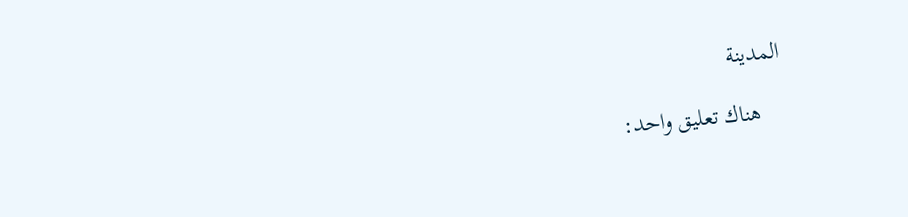المدينة

    هناك تعليق واحد: